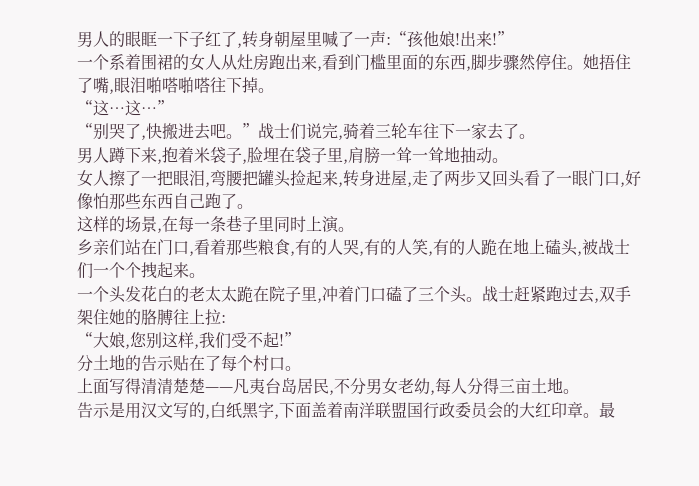男人的眼眶一下子红了,转身朝屋里喊了一声:“孩他娘!出来!”
一个系着围裙的女人从灶房跑出来,看到门槛里面的东西,脚步骤然停住。她捂住了嘴,眼泪啪嗒啪嗒往下掉。
“这…这…”
“别哭了,快搬进去吧。”战士们说完,骑着三轮车往下一家去了。
男人蹲下来,抱着米袋子,脸埋在袋子里,肩膀一耸一耸地抽动。
女人擦了一把眼泪,弯腰把罐头捡起来,转身进屋,走了两步又回头看了一眼门口,好像怕那些东西自己跑了。
这样的场景,在每一条巷子里同时上演。
乡亲们站在门口,看着那些粮食,有的人哭,有的人笑,有的人跪在地上磕头,被战士们一个个拽起来。
一个头发花白的老太太跪在院子里,冲着门口磕了三个头。战士赶紧跑过去,双手架住她的胳膊往上拉:
“大娘,您别这样,我们受不起!”
分土地的告示贴在了每个村口。
上面写得清清楚楚——凡夷台岛居民,不分男女老幼,每人分得三亩土地。
告示是用汉文写的,白纸黑字,下面盖着南洋联盟国行政委员会的大红印章。最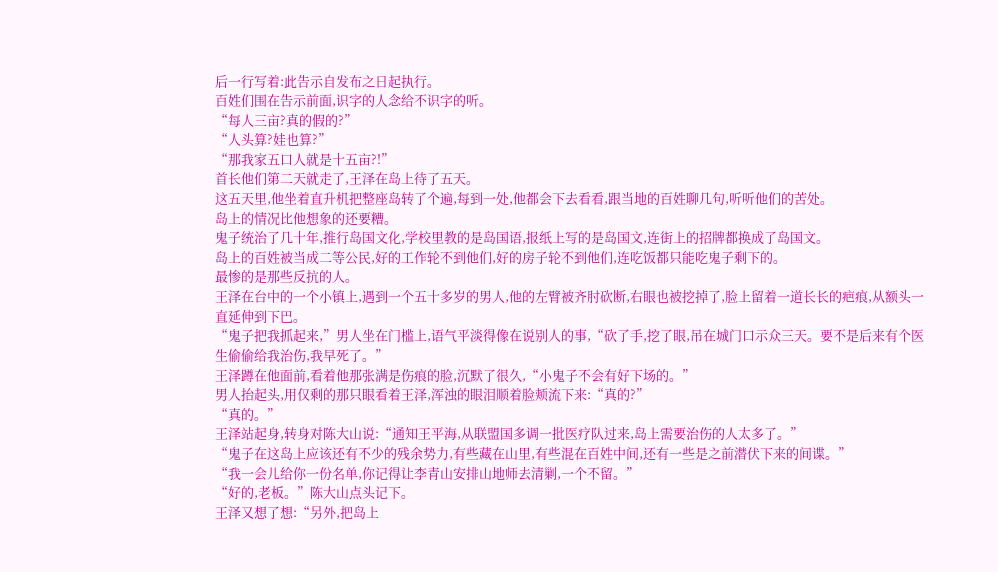后一行写着:此告示自发布之日起执行。
百姓们围在告示前面,识字的人念给不识字的听。
“每人三亩?真的假的?”
“人头算?娃也算?”
“那我家五口人就是十五亩?!”
首长他们第二天就走了,王泽在岛上待了五天。
这五天里,他坐着直升机把整座岛转了个遍,每到一处,他都会下去看看,跟当地的百姓聊几句,听听他们的苦处。
岛上的情况比他想象的还要糟。
鬼子统治了几十年,推行岛国文化,学校里教的是岛国语,报纸上写的是岛国文,连街上的招牌都换成了岛国文。
岛上的百姓被当成二等公民,好的工作轮不到他们,好的房子轮不到他们,连吃饭都只能吃鬼子剩下的。
最惨的是那些反抗的人。
王泽在台中的一个小镇上,遇到一个五十多岁的男人,他的左臂被齐肘砍断,右眼也被挖掉了,脸上留着一道长长的疤痕,从额头一直延伸到下巴。
“鬼子把我抓起来,”男人坐在门槛上,语气平淡得像在说别人的事,“砍了手,挖了眼,吊在城门口示众三天。要不是后来有个医生偷偷给我治伤,我早死了。”
王泽蹲在他面前,看着他那张满是伤痕的脸,沉默了很久,“小鬼子不会有好下场的。”
男人抬起头,用仅剩的那只眼看着王泽,浑浊的眼泪顺着脸颊流下来:“真的?”
“真的。”
王泽站起身,转身对陈大山说:“通知王平海,从联盟国多调一批医疗队过来,岛上需要治伤的人太多了。”
“鬼子在这岛上应该还有不少的残余势力,有些藏在山里,有些混在百姓中间,还有一些是之前潜伏下来的间谍。”
“我一会儿给你一份名单,你记得让李青山安排山地师去清剿,一个不留。”
“好的,老板。”陈大山点头记下。
王泽又想了想:“另外,把岛上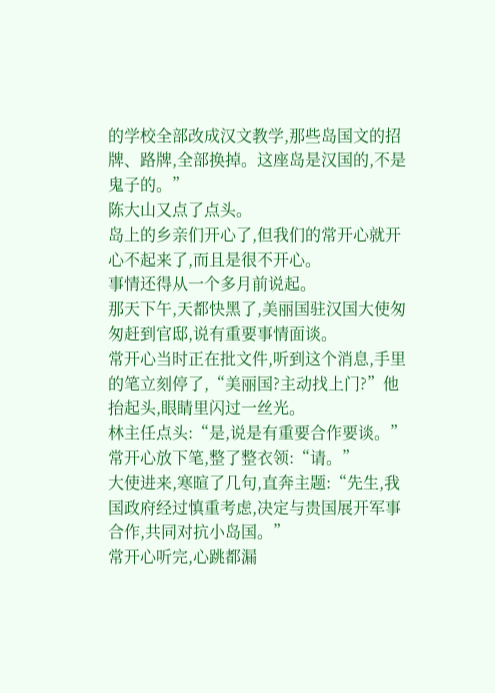的学校全部改成汉文教学,那些岛国文的招牌、路牌,全部换掉。这座岛是汉国的,不是鬼子的。”
陈大山又点了点头。
岛上的乡亲们开心了,但我们的常开心就开心不起来了,而且是很不开心。
事情还得从一个多月前说起。
那天下午,天都快黑了,美丽国驻汉国大使匆匆赶到官邸,说有重要事情面谈。
常开心当时正在批文件,听到这个消息,手里的笔立刻停了,“美丽国?主动找上门?”他抬起头,眼睛里闪过一丝光。
林主任点头:“是,说是有重要合作要谈。”
常开心放下笔,整了整衣领:“请。”
大使进来,寒暄了几句,直奔主题:“先生,我国政府经过慎重考虑,决定与贵国展开军事合作,共同对抗小岛国。”
常开心听完,心跳都漏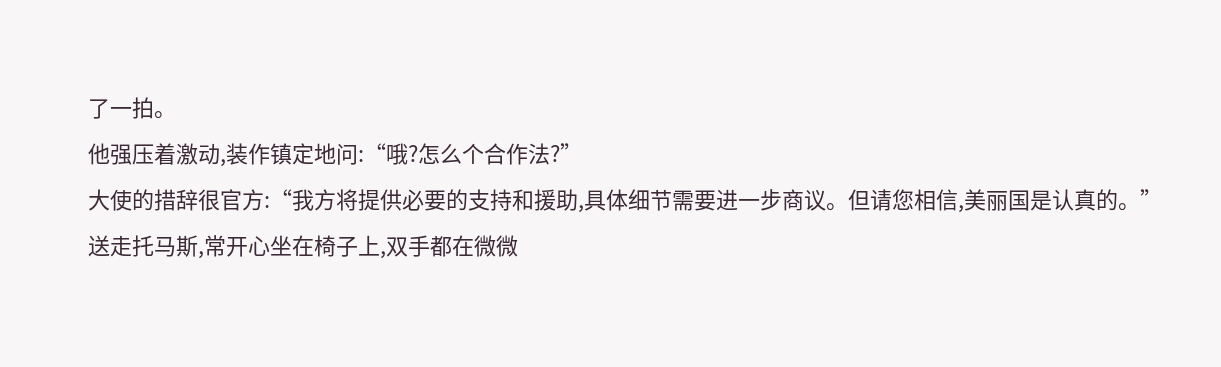了一拍。
他强压着激动,装作镇定地问:“哦?怎么个合作法?”
大使的措辞很官方:“我方将提供必要的支持和援助,具体细节需要进一步商议。但请您相信,美丽国是认真的。”
送走托马斯,常开心坐在椅子上,双手都在微微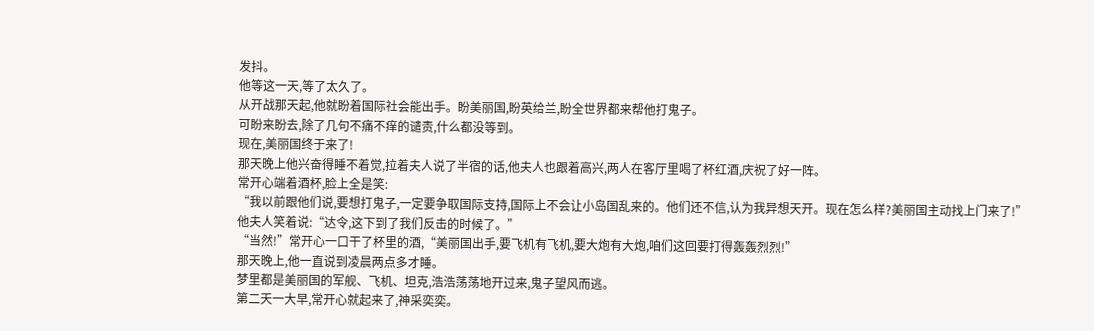发抖。
他等这一天,等了太久了。
从开战那天起,他就盼着国际社会能出手。盼美丽国,盼英给兰,盼全世界都来帮他打鬼子。
可盼来盼去,除了几句不痛不痒的谴责,什么都没等到。
现在,美丽国终于来了!
那天晚上他兴奋得睡不着觉,拉着夫人说了半宿的话,他夫人也跟着高兴,两人在客厅里喝了杯红酒,庆祝了好一阵。
常开心端着酒杯,脸上全是笑:
“我以前跟他们说,要想打鬼子,一定要争取国际支持,国际上不会让小岛国乱来的。他们还不信,认为我异想天开。现在怎么样?美丽国主动找上门来了!”
他夫人笑着说:“达令,这下到了我们反击的时候了。”
“当然!”常开心一口干了杯里的酒,“美丽国出手,要飞机有飞机,要大炮有大炮,咱们这回要打得轰轰烈烈!”
那天晚上,他一直说到凌晨两点多才睡。
梦里都是美丽国的军舰、飞机、坦克,浩浩荡荡地开过来,鬼子望风而逃。
第二天一大早,常开心就起来了,神采奕奕。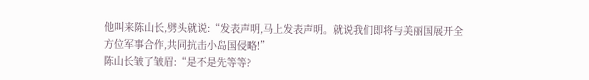他叫来陈山长,劈头就说:“发表声明,马上发表声明。就说我们即将与美丽国展开全方位军事合作,共同抗击小岛国侵略!”
陈山长皱了皱眉:“是不是先等等?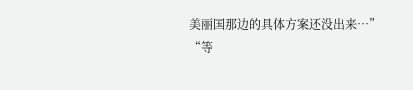美丽国那边的具体方案还没出来…”
“等